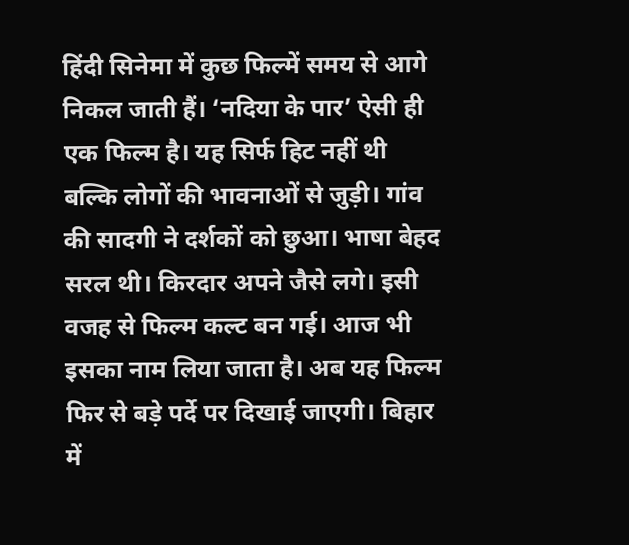हिंदी सिनेमा में कुछ फिल्में समय से आगे निकल जाती हैं। ‘नदिया के पार’ ऐसी ही एक फिल्म है। यह सिर्फ हिट नहीं थी बल्कि लोगों की भावनाओं से जुड़ी। गांव की सादगी ने दर्शकों को छुआ। भाषा बेहद सरल थी। किरदार अपने जैसे लगे। इसी वजह से फिल्म कल्ट बन गई। आज भी इसका नाम लिया जाता है। अब यह फिल्म फिर से बड़े पर्दे पर दिखाई जाएगी। बिहार में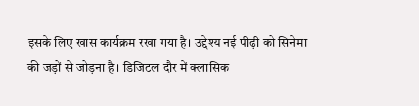इसके लिए खास कार्यक्रम रखा गया है। उद्देश्य नई पीढ़ी को सिनेमा की जड़ों से जोड़ना है। डिजिटल दौर में क्लासिक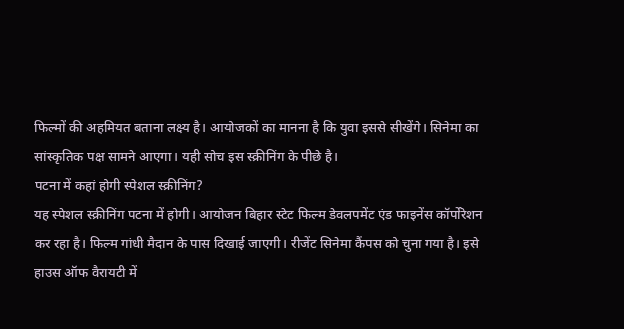फिल्मों की अहमियत बताना लक्ष्य है। आयोजकों का मानना है कि युवा इससे सीखेंगे। सिनेमा का सांस्कृतिक पक्ष सामने आएगा। यही सोच इस स्क्रीनिंग के पीछे है।
पटना में कहां होगी स्पेशल स्क्रीनिंग?
यह स्पेशल स्क्रीनिंग पटना में होगी। आयोजन बिहार स्टेट फिल्म डेवलपमेंट एंड फाइनेंस कॉर्पोरेशन कर रहा है। फिल्म गांधी मैदान के पास दिखाई जाएगी। रीजेंट सिनेमा कैंपस को चुना गया है। इसे हाउस ऑफ वैरायटी में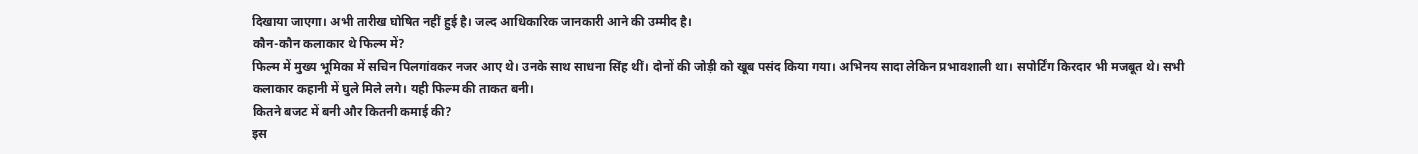दिखाया जाएगा। अभी तारीख घोषित नहीं हुई है। जल्द आधिकारिक जानकारी आने की उम्मीद है।
कौन-कौन कलाकार थे फिल्म में?
फिल्म में मुख्य भूमिका में सचिन पिलगांवकर नजर आए थे। उनके साथ साधना सिंह थीं। दोनों की जोड़ी को खूब पसंद किया गया। अभिनय सादा लेकिन प्रभावशाली था। सपोर्टिंग किरदार भी मजबूत थे। सभी कलाकार कहानी में घुले मिले लगे। यही फिल्म की ताकत बनी।
कितने बजट में बनी और कितनी कमाई की?
इस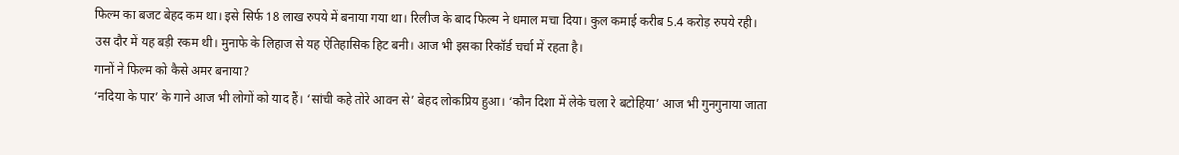फिल्म का बजट बेहद कम था। इसे सिर्फ 18 लाख रुपये में बनाया गया था। रिलीज के बाद फिल्म ने धमाल मचा दिया। कुल कमाई करीब 5.4 करोड़ रुपये रही। उस दौर में यह बड़ी रकम थी। मुनाफे के लिहाज से यह ऐतिहासिक हिट बनी। आज भी इसका रिकॉर्ड चर्चा में रहता है।
गानों ने फिल्म को कैसे अमर बनाया?
‘नदिया के पार’ के गाने आज भी लोगों को याद हैं। ‘सांची कहे तोरे आवन से’ बेहद लोकप्रिय हुआ। ‘कौन दिशा में लेके चला रे बटोहिया’ आज भी गुनगुनाया जाता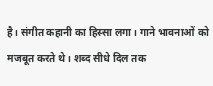है। संगीत कहानी का हिस्सा लगा। गाने भावनाओं को मजबूत करते थे। शब्द सीधे दिल तक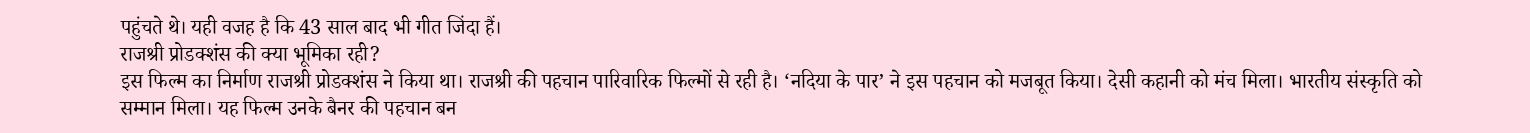पहुंचते थे। यही वजह है कि 43 साल बाद भी गीत जिंदा हैं।
राजश्री प्रोडक्शंस की क्या भूमिका रही?
इस फिल्म का निर्माण राजश्री प्रोडक्शंस ने किया था। राजश्री की पहचान पारिवारिक फिल्मों से रही है। ‘नदिया के पार’ ने इस पहचान को मजबूत किया। देसी कहानी को मंच मिला। भारतीय संस्कृति को सम्मान मिला। यह फिल्म उनके बैनर की पहचान बन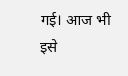गई। आज भी इसे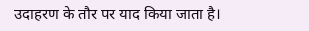उदाहरण के तौर पर याद किया जाता है।